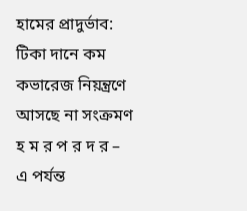হামের প্রাদুর্ভাব: টিকা দানে কম কভারেজ নিয়ন্ত্রণে আসছে না সংক্রমণ
হ ম র প র দ র – এ পর্যন্ত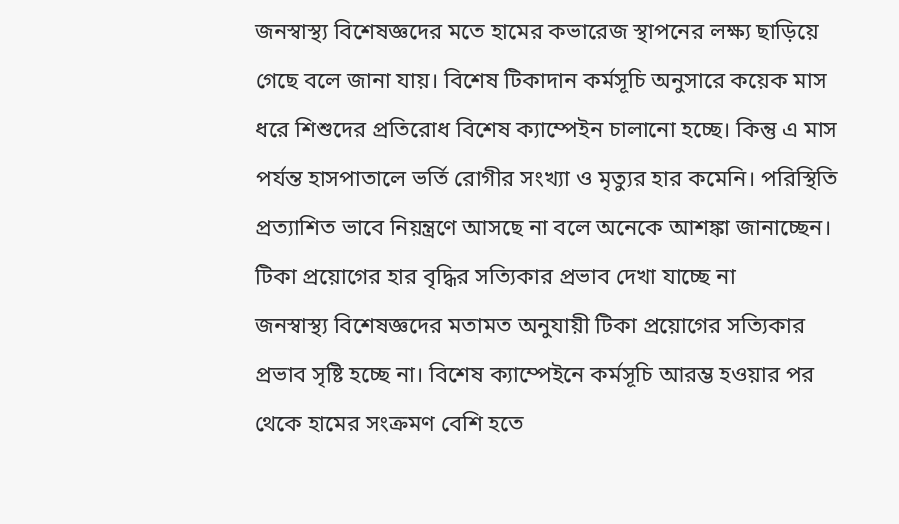জনস্বাস্থ্য বিশেষজ্ঞদের মতে হামের কভারেজ স্থাপনের লক্ষ্য ছাড়িয়ে গেছে বলে জানা যায়। বিশেষ টিকাদান কর্মসূচি অনুসারে কয়েক মাস ধরে শিশুদের প্রতিরোধ বিশেষ ক্যাম্পেইন চালানো হচ্ছে। কিন্তু এ মাস পর্যন্ত হাসপাতালে ভর্তি রোগীর সংখ্যা ও মৃত্যুর হার কমেনি। পরিস্থিতি প্রত্যাশিত ভাবে নিয়ন্ত্রণে আসছে না বলে অনেকে আশঙ্কা জানাচ্ছেন।
টিকা প্রয়োগের হার বৃদ্ধির সত্যিকার প্রভাব দেখা যাচ্ছে না
জনস্বাস্থ্য বিশেষজ্ঞদের মতামত অনুযায়ী টিকা প্রয়োগের সত্যিকার প্রভাব সৃষ্টি হচ্ছে না। বিশেষ ক্যাম্পেইনে কর্মসূচি আরম্ভ হওয়ার পর থেকে হামের সংক্রমণ বেশি হতে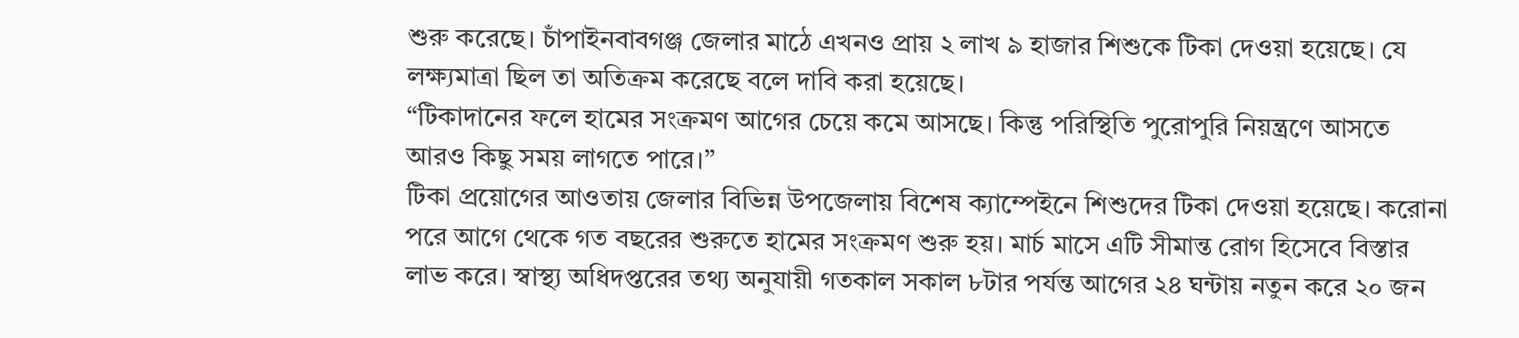শুরু করেছে। চাঁপাইনবাবগঞ্জ জেলার মাঠে এখনও প্রায় ২ লাখ ৯ হাজার শিশুকে টিকা দেওয়া হয়েছে। যে লক্ষ্যমাত্রা ছিল তা অতিক্রম করেছে বলে দাবি করা হয়েছে।
“টিকাদানের ফলে হামের সংক্রমণ আগের চেয়ে কমে আসছে। কিন্তু পরিস্থিতি পুরোপুরি নিয়ন্ত্রণে আসতে আরও কিছু সময় লাগতে পারে।”
টিকা প্রয়োগের আওতায় জেলার বিভিন্ন উপজেলায় বিশেষ ক্যাম্পেইনে শিশুদের টিকা দেওয়া হয়েছে। করোনা পরে আগে থেকে গত বছরের শুরুতে হামের সংক্রমণ শুরু হয়। মার্চ মাসে এটি সীমান্ত রোগ হিসেবে বিস্তার লাভ করে। স্বাস্থ্য অধিদপ্তরের তথ্য অনুযায়ী গতকাল সকাল ৮টার পর্যন্ত আগের ২৪ ঘন্টায় নতুন করে ২০ জন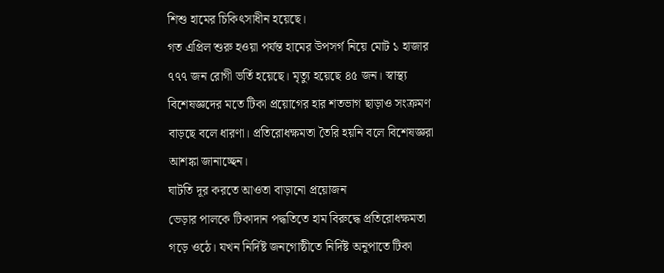শিশু হামের চিকিৎসাধীন হয়েছে।
গত এপ্রিল শুরু হওয়া পর্যন্ত হামের উপসর্গ নিয়ে মোট ১ হাজার ৭৭৭ জন রোগী ভর্তি হয়েছে। মৃত্যু হয়েছে ৪৫ জন। স্বাস্থ্য বিশেষজ্ঞদের মতে টিকা প্রয়োগের হার শতভাগ ছাড়াও সংক্রমণ বাড়ছে বলে ধারণা। প্রতিরোধক্ষমতা তৈরি হয়নি বলে বিশেষজ্ঞরা আশঙ্কা জানাচ্ছেন।
ঘাটতি দূর করতে আওতা বাড়ানো প্রয়োজন
ভেড়ার পালকে টিকাদান পদ্ধতিতে হাম বিরুদ্ধে প্রতিরোধক্ষমতা গড়ে ওঠে। যখন নির্দিষ্ট জনগোষ্ঠীতে নির্দিষ্ট অনুপাতে টিকা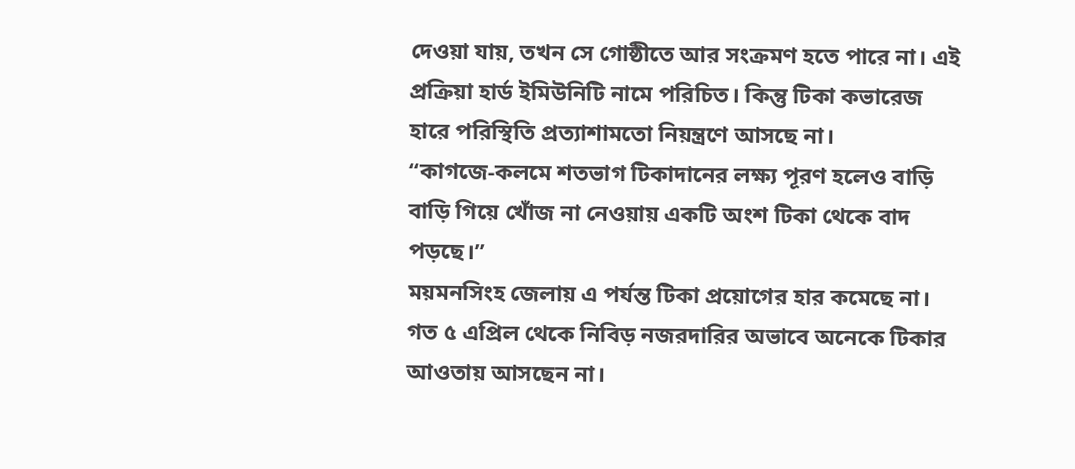দেওয়া যায়, তখন সে গোষ্ঠীতে আর সংক্রমণ হতে পারে না। এই প্রক্রিয়া হার্ড ইমিউনিটি নামে পরিচিত। কিন্তু টিকা কভারেজ হারে পরিস্থিতি প্রত্যাশামতো নিয়ন্ত্রণে আসছে না।
“কাগজে-কলমে শতভাগ টিকাদানের লক্ষ্য পূরণ হলেও বাড়ি বাড়ি গিয়ে খোঁজ না নেওয়ায় একটি অংশ টিকা থেকে বাদ পড়ছে।”
ময়মনসিংহ জেলায় এ পর্যন্ত টিকা প্রয়োগের হার কমেছে না। গত ৫ এপ্রিল থেকে নিবিড় নজরদারির অভাবে অনেকে টিকার আওতায় আসছেন না।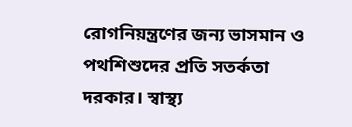রোগনিয়ন্ত্রণের জন্য ভাসমান ও পথশিশুদের প্রতি সতর্কতা দরকার। স্বাস্থ্য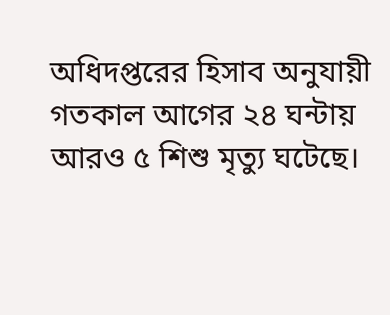অধিদপ্তরের হিসাব অনুযায়ী গতকাল আগের ২৪ ঘন্টায় আরও ৫ শিশু মৃত্যু ঘটেছে।